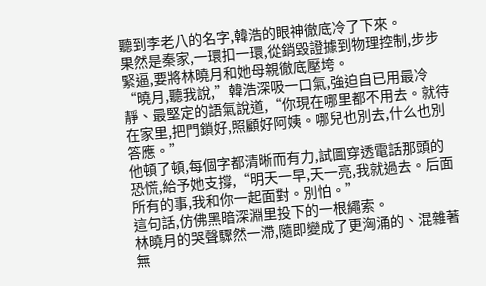聽到李老八的名字,韓浩的眼神徹底冷了下來。
果然是秦家,一環扣一環,從銷毀證據到物理控制,步步緊逼,要將林曉月和她母親徹底壓垮。
“曉月,聽我說,”韓浩深吸一口氣,強迫自已用最冷靜、最堅定的語氣說道,“你現在哪里都不用去。就待在家里,把門鎖好,照顧好阿姨。哪兒也別去,什么也別答應。”
他頓了頓,每個字都清晰而有力,試圖穿透電話那頭的恐慌,給予她支撐,“明天一早,天一亮,我就過去。后面所有的事,我和你一起面對。別怕。”
這句話,仿佛黑暗深淵里投下的一根繩索。
林曉月的哭聲驟然一滯,隨即變成了更洶涌的、混雜著無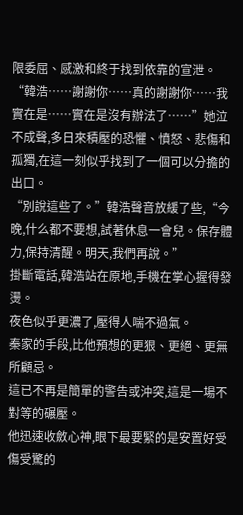限委屈、感激和終于找到依靠的宣泄。
“韓浩……謝謝你……真的謝謝你……我實在是……實在是沒有辦法了……”她泣不成聲,多日來積壓的恐懼、憤怒、悲傷和孤獨,在這一刻似乎找到了一個可以分擔的出口。
“別說這些了。”韓浩聲音放緩了些,“今晚,什么都不要想,試著休息一會兒。保存體力,保持清醒。明天,我們再說。”
掛斷電話,韓浩站在原地,手機在掌心握得發燙。
夜色似乎更濃了,壓得人喘不過氣。
秦家的手段,比他預想的更狠、更絕、更無所顧忌。
這已不再是簡單的警告或沖突,這是一場不對等的碾壓。
他迅速收斂心神,眼下最要緊的是安置好受傷受驚的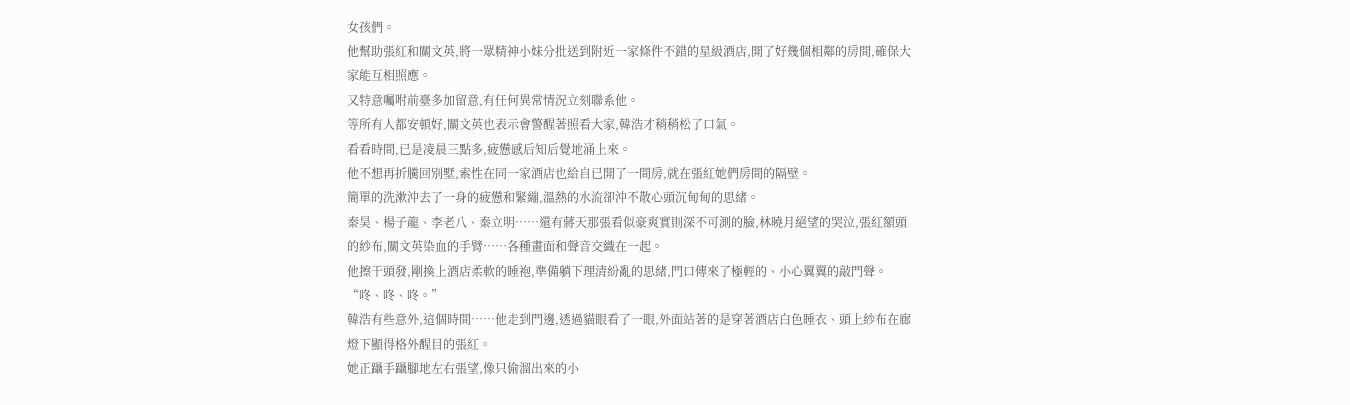女孩們。
他幫助張紅和關文英,將一眾精神小妹分批送到附近一家條件不錯的星級酒店,開了好幾個相鄰的房間,確保大家能互相照應。
又特意囑咐前臺多加留意,有任何異常情況立刻聯系他。
等所有人都安頓好,關文英也表示會警醒著照看大家,韓浩才稍稍松了口氣。
看看時間,已是凌晨三點多,疲憊感后知后覺地涌上來。
他不想再折騰回別墅,索性在同一家酒店也給自已開了一間房,就在張紅她們房間的隔壁。
簡單的洗漱沖去了一身的疲憊和緊繃,溫熱的水流卻沖不散心頭沉甸甸的思緒。
秦昊、楊子龍、李老八、秦立明……還有蔣天那張看似豪爽實則深不可測的臉,林曉月絕望的哭泣,張紅額頭的紗布,關文英染血的手臂……各種畫面和聲音交織在一起。
他擦干頭發,剛換上酒店柔軟的睡袍,準備躺下理清紛亂的思緒,門口傳來了極輕的、小心翼翼的敲門聲。
“咚、咚、咚。”
韓浩有些意外,這個時間……他走到門邊,透過貓眼看了一眼,外面站著的是穿著酒店白色睡衣、頭上紗布在廊燈下顯得格外醒目的張紅。
她正躡手躡腳地左右張望,像只偷溜出來的小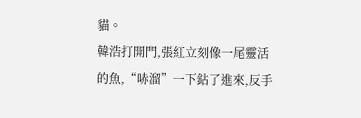貓。
韓浩打開門,張紅立刻像一尾靈活的魚,“哧溜”一下鉆了進來,反手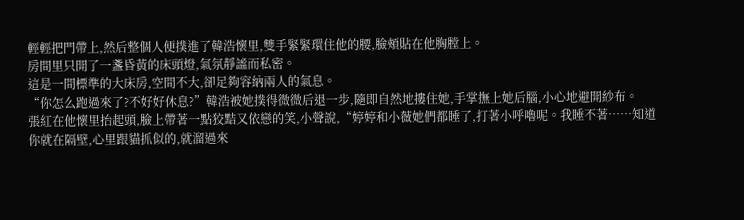輕輕把門帶上,然后整個人便撲進了韓浩懷里,雙手緊緊環住他的腰,臉頰貼在他胸膛上。
房間里只開了一盞昏黃的床頭燈,氣氛靜謐而私密。
這是一間標準的大床房,空間不大,卻足夠容納兩人的氣息。
“你怎么跑過來了?不好好休息?”韓浩被她撲得微微后退一步,隨即自然地摟住她,手掌撫上她后腦,小心地避開紗布。
張紅在他懷里抬起頭,臉上帶著一點狡黠又依戀的笑,小聲說,“婷婷和小薇她們都睡了,打著小呼嚕呢。我睡不著……知道你就在隔壁,心里跟貓抓似的,就溜過來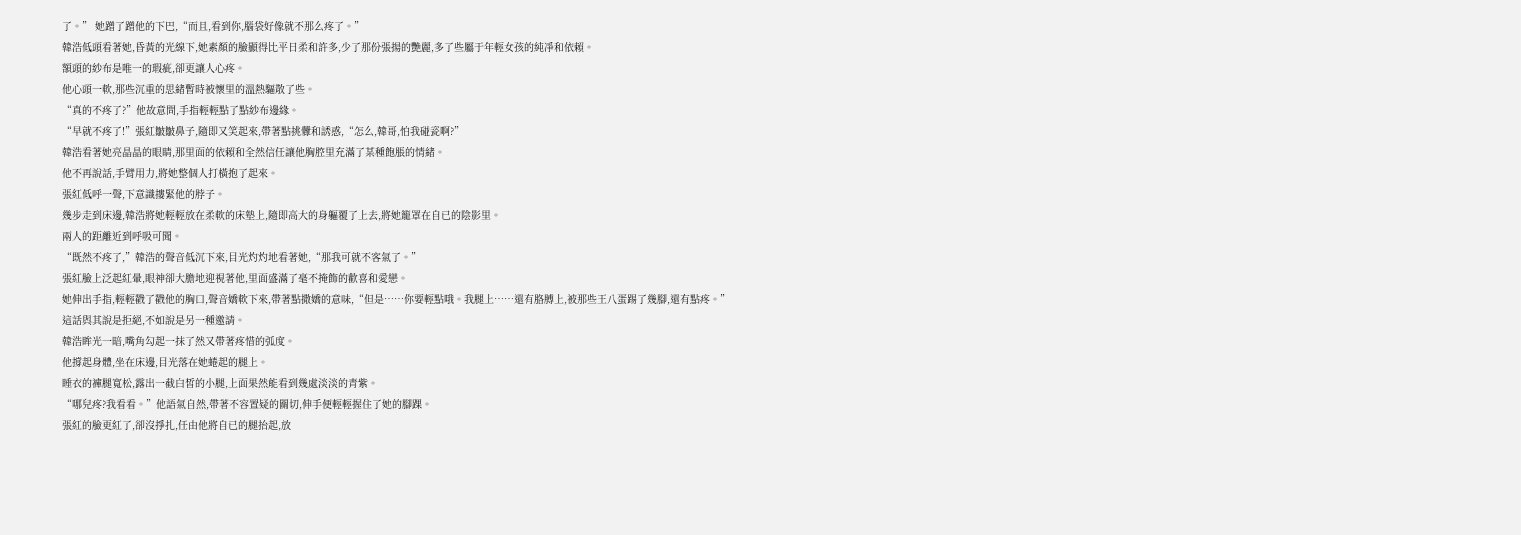了。” 她蹭了蹭他的下巴,“而且,看到你,腦袋好像就不那么疼了。”
韓浩低頭看著她,昏黃的光線下,她素顏的臉顯得比平日柔和許多,少了那份張揚的艷麗,多了些屬于年輕女孩的純凈和依賴。
額頭的紗布是唯一的瑕疵,卻更讓人心疼。
他心頭一軟,那些沉重的思緒暫時被懷里的溫熱驅散了些。
“真的不疼了?”他故意問,手指輕輕點了點紗布邊緣。
“早就不疼了!”張紅皺皺鼻子,隨即又笑起來,帶著點挑釁和誘惑,“怎么,韓哥,怕我碰瓷啊?”
韓浩看著她亮晶晶的眼睛,那里面的依賴和全然信任讓他胸腔里充滿了某種飽脹的情緒。
他不再說話,手臂用力,將她整個人打橫抱了起來。
張紅低呼一聲,下意識摟緊他的脖子。
幾步走到床邊,韓浩將她輕輕放在柔軟的床墊上,隨即高大的身軀覆了上去,將她籠罩在自已的陰影里。
兩人的距離近到呼吸可聞。
“既然不疼了,”韓浩的聲音低沉下來,目光灼灼地看著她,“那我可就不客氣了。”
張紅臉上泛起紅暈,眼神卻大膽地迎視著他,里面盛滿了毫不掩飾的歡喜和愛戀。
她伸出手指,輕輕戳了戳他的胸口,聲音嬌軟下來,帶著點撒嬌的意味,“但是……你要輕點哦。我腿上……還有胳膊上,被那些王八蛋踢了幾腳,還有點疼。”
這話與其說是拒絕,不如說是另一種邀請。
韓浩眸光一暗,嘴角勾起一抹了然又帶著疼惜的弧度。
他撐起身體,坐在床邊,目光落在她蜷起的腿上。
睡衣的褲腿寬松,露出一截白皙的小腿,上面果然能看到幾處淡淡的青紫。
“哪兒疼?我看看。”他語氣自然,帶著不容置疑的關切,伸手便輕輕握住了她的腳踝。
張紅的臉更紅了,卻沒掙扎,任由他將自已的腿抬起,放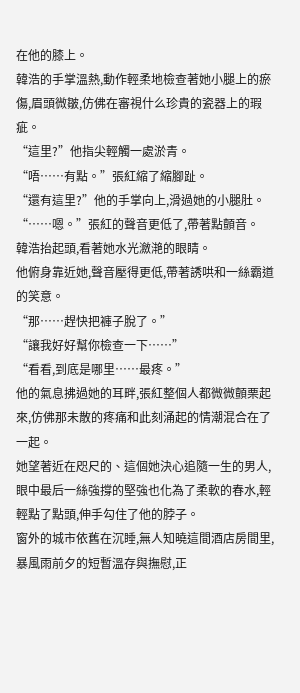在他的膝上。
韓浩的手掌溫熱,動作輕柔地檢查著她小腿上的瘀傷,眉頭微皺,仿佛在審視什么珍貴的瓷器上的瑕疵。
“這里?”他指尖輕觸一處淤青。
“唔……有點。”張紅縮了縮腳趾。
“還有這里?”他的手掌向上,滑過她的小腿肚。
“……嗯。”張紅的聲音更低了,帶著點顫音。
韓浩抬起頭,看著她水光瀲滟的眼睛。
他俯身靠近她,聲音壓得更低,帶著誘哄和一絲霸道的笑意。
“那……趕快把褲子脫了。”
“讓我好好幫你檢查一下……”
“看看,到底是哪里……最疼。”
他的氣息拂過她的耳畔,張紅整個人都微微顫栗起來,仿佛那未散的疼痛和此刻涌起的情潮混合在了一起。
她望著近在咫尺的、這個她決心追隨一生的男人,眼中最后一絲強撐的堅強也化為了柔軟的春水,輕輕點了點頭,伸手勾住了他的脖子。
窗外的城市依舊在沉睡,無人知曉這間酒店房間里,暴風雨前夕的短暫溫存與撫慰,正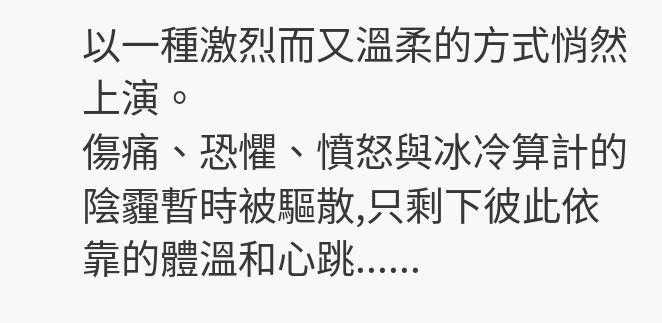以一種激烈而又溫柔的方式悄然上演。
傷痛、恐懼、憤怒與冰冷算計的陰霾暫時被驅散,只剩下彼此依靠的體溫和心跳......